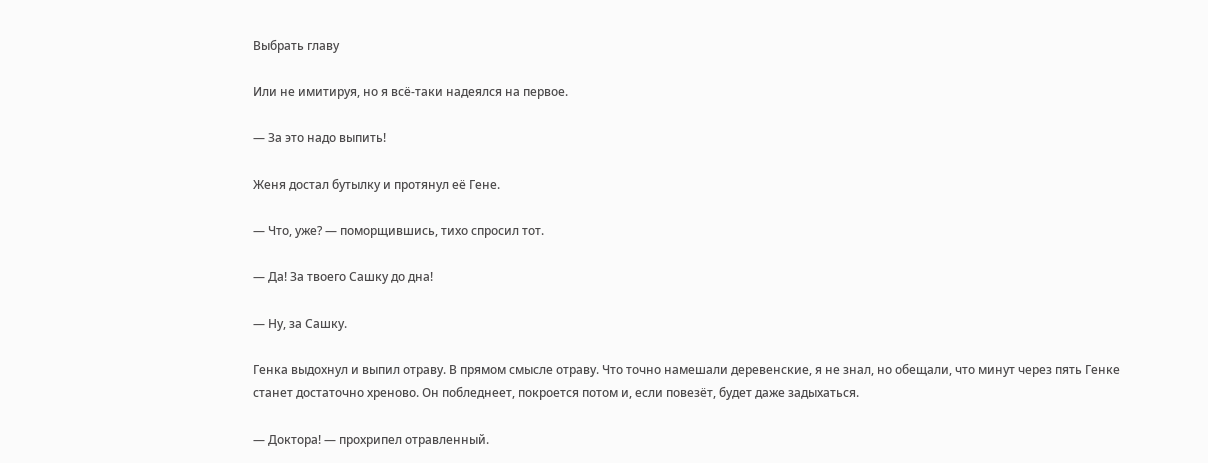Выбрать главу

Или не имитируя, но я всё-таки надеялся на первое.

— За это надо выпить!

Женя достал бутылку и протянул её Гене.

— Что, уже? — поморщившись, тихо спросил тот.

— Да! За твоего Сашку до дна!

— Ну, за Сашку.

Генка выдохнул и выпил отраву. В прямом смысле отраву. Что точно намешали деревенские, я не знал, но обещали, что минут через пять Генке станет достаточно хреново. Он побледнеет, покроется потом и, если повезёт, будет даже задыхаться.

— Доктора! — прохрипел отравленный.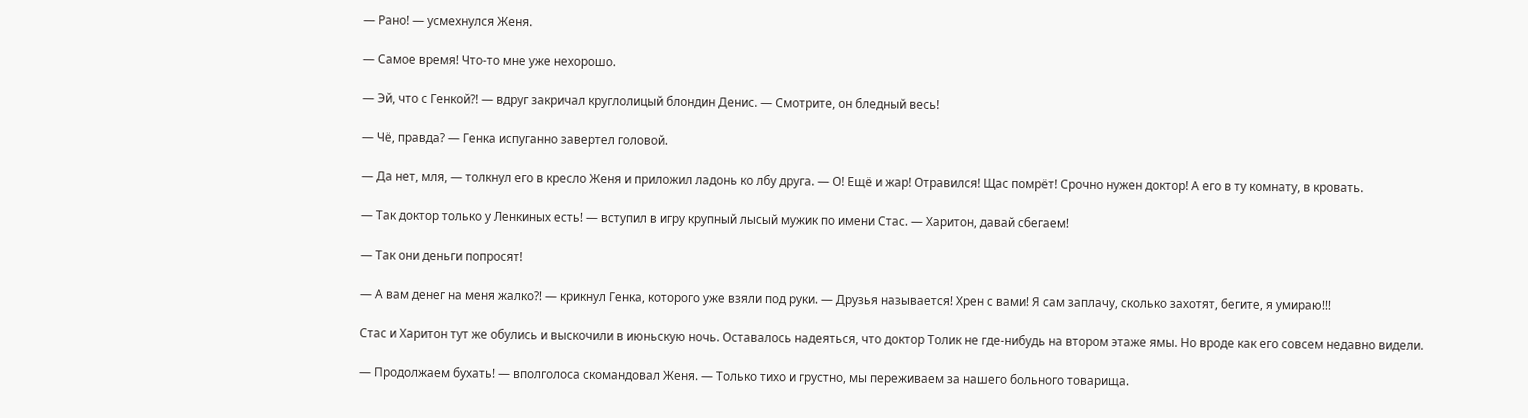— Рано! — усмехнулся Женя.

— Самое время! Что-то мне уже нехорошо.

— Эй, что с Генкой⁈ — вдруг закричал круглолицый блондин Денис. — Смотрите, он бледный весь!

— Чё, правда? — Генка испуганно завертел головой.

— Да нет, мля, — толкнул его в кресло Женя и приложил ладонь ко лбу друга. — О! Ещё и жар! Отравился! Щас помрёт! Срочно нужен доктор! А его в ту комнату, в кровать.

— Так доктор только у Ленкиных есть! — вступил в игру крупный лысый мужик по имени Стас. — Харитон, давай сбегаем!

— Так они деньги попросят!

— А вам денег на меня жалко⁈ — крикнул Генка, которого уже взяли под руки. — Друзья называется! Хрен с вами! Я сам заплачу, сколько захотят, бегите, я умираю!!!

Стас и Харитон тут же обулись и выскочили в июньскую ночь. Оставалось надеяться, что доктор Толик не где-нибудь на втором этаже ямы. Но вроде как его совсем недавно видели.

— Продолжаем бухать! — вполголоса скомандовал Женя. — Только тихо и грустно, мы переживаем за нашего больного товарища.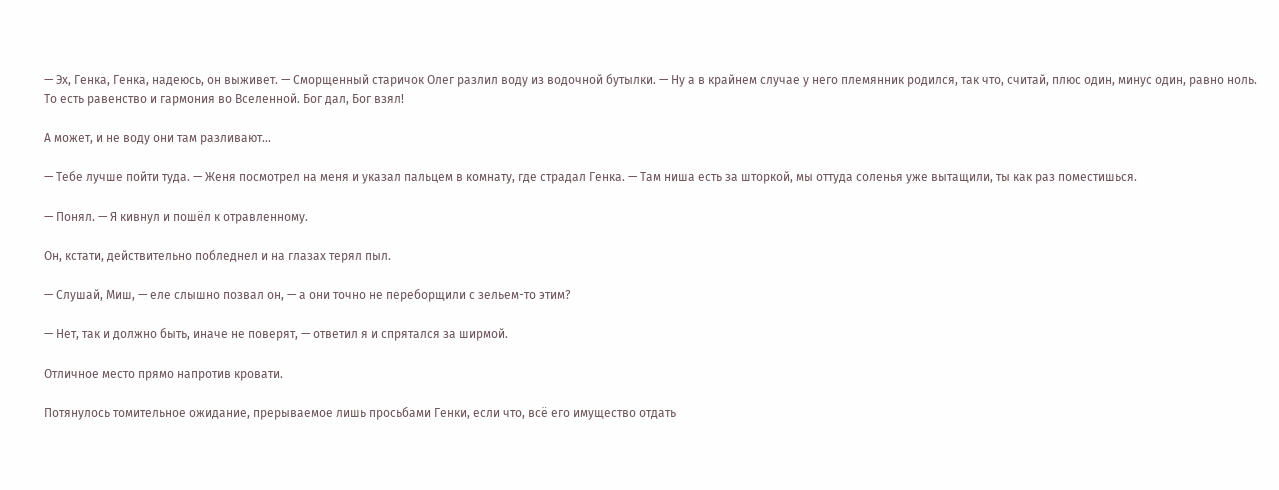— Эх, Генка, Генка, надеюсь, он выживет. — Сморщенный старичок Олег разлил воду из водочной бутылки. — Ну а в крайнем случае у него племянник родился, так что, считай, плюс один, минус один, равно ноль. То есть равенство и гармония во Вселенной. Бог дал, Бог взял!

А может, и не воду они там разливают…

— Тебе лучше пойти туда. — Женя посмотрел на меня и указал пальцем в комнату, где страдал Генка. — Там ниша есть за шторкой, мы оттуда соленья уже вытащили, ты как раз поместишься.

— Понял. — Я кивнул и пошёл к отравленному.

Он, кстати, действительно побледнел и на глазах терял пыл.

— Слушай, Миш, — еле слышно позвал он, — а они точно не переборщили с зельем-то этим?

— Нет, так и должно быть, иначе не поверят, — ответил я и спрятался за ширмой.

Отличное место прямо напротив кровати.

Потянулось томительное ожидание, прерываемое лишь просьбами Генки, если что, всё его имущество отдать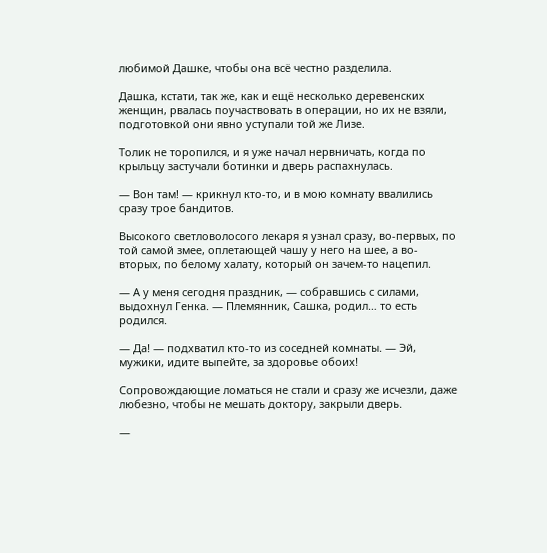любимой Дашке, чтобы она всё честно разделила.

Дашка, кстати, так же, как и ещё несколько деревенских женщин, рвалась поучаствовать в операции, но их не взяли, подготовкой они явно уступали той же Лизе.

Толик не торопился, и я уже начал нервничать, когда по крыльцу застучали ботинки и дверь распахнулась.

— Вон там! — крикнул кто-то, и в мою комнату ввалились сразу трое бандитов.

Высокого светловолосого лекаря я узнал сразу, во-первых, по той самой змее, оплетающей чашу у него на шее, а во-вторых, по белому халату, который он зачем-то нацепил.

— А у меня сегодня праздник, — собравшись с силами, выдохнул Генка. — Племянник, Сашка, родил… то есть родился.

— Да! — подхватил кто-то из соседней комнаты. — Эй, мужики, идите выпейте, за здоровье обоих!

Сопровождающие ломаться не стали и сразу же исчезли, даже любезно, чтобы не мешать доктору, закрыли дверь.

—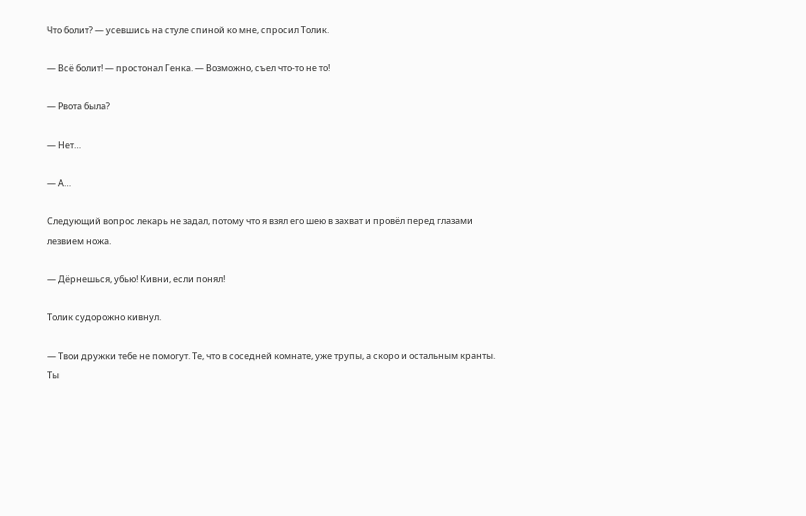Что болит? — усевшись на стуле спиной ко мне, спросил Толик.

— Всё болит! — простонал Генка. — Возможно, съел что-то не то!

— Рвота была?

— Нет…

— А…

Следующий вопрос лекарь не задал, потому что я взял его шею в захват и провёл перед глазами лезвием ножа.

— Дёрнешься, убью! Кивни, если понял!

Толик судорожно кивнул.

— Твои дружки тебе не помогут. Те, что в соседней комнате, уже трупы, а скоро и остальным кранты. Ты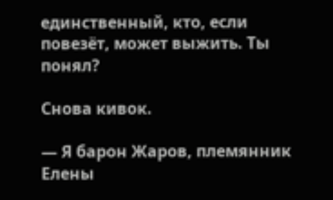единственный, кто, если повезёт, может выжить. Ты понял?

Снова кивок.

— Я барон Жаров, племянник Елены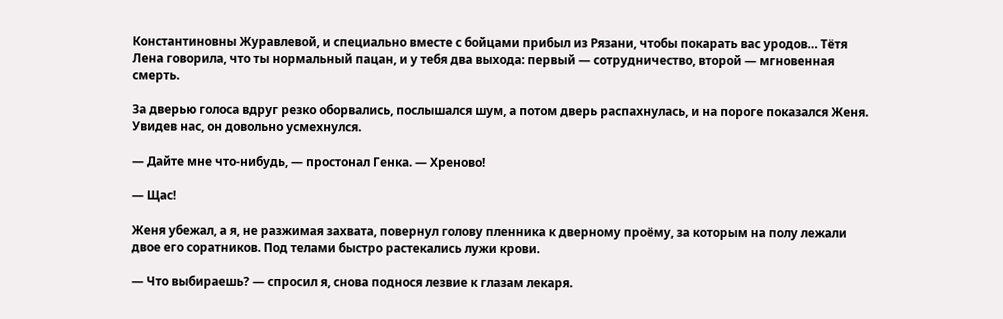Константиновны Журавлевой, и специально вместе с бойцами прибыл из Рязани, чтобы покарать вас уродов… Тётя Лена говорила, что ты нормальный пацан, и у тебя два выхода: первый — сотрудничество, второй — мгновенная смерть.

За дверью голоса вдруг резко оборвались, послышался шум, а потом дверь распахнулась, и на пороге показался Женя. Увидев нас, он довольно усмехнулся.

— Дайте мне что-нибудь, — простонал Генка. — Хреново!

— Щас!

Женя убежал, а я, не разжимая захвата, повернул голову пленника к дверному проёму, за которым на полу лежали двое его соратников. Под телами быстро растекались лужи крови.

— Что выбираешь? — спросил я, снова поднося лезвие к глазам лекаря.